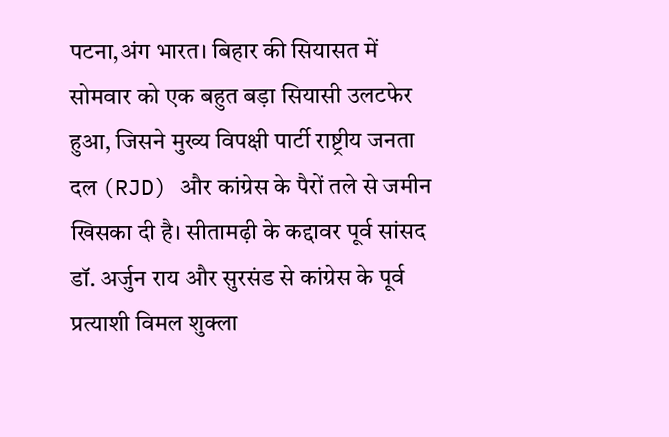पटना,अंग भारत। बिहार की सियासत में सोमवार को एक बहुत बड़ा सियासी उलटफेर हुआ, जिसने मुख्य विपक्षी पार्टी राष्ट्रीय जनता दल (RJD) और कांग्रेस के पैरों तले से जमीन खिसका दी है। सीतामढ़ी के कद्दावर पूर्व सांसद डॉ. अर्जुन राय और सुरसंड से कांग्रेस के पूर्व प्रत्याशी विमल शुक्ला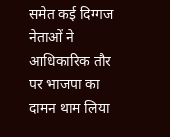समेत कई दिग्गज नेताओं ने आधिकारिक तौर पर भाजपा का दामन थाम लिया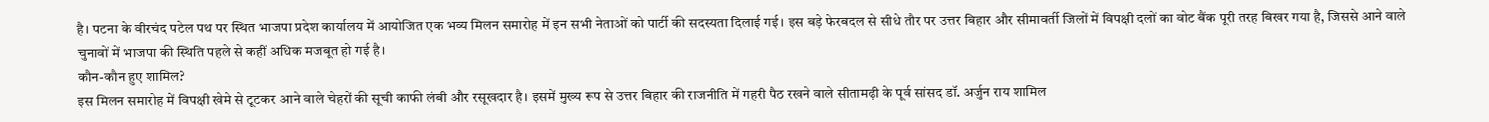है। पटना के वीरचंद पटेल पथ पर स्थित भाजपा प्रदेश कार्यालय में आयोजित एक भव्य मिलन समारोह में इन सभी नेताओं को पार्टी की सदस्यता दिलाई गई। इस बड़े फेरबदल से सीधे तौर पर उत्तर बिहार और सीमावर्ती जिलों में विपक्षी दलों का वोट बैंक पूरी तरह बिखर गया है, जिससे आने वाले चुनावों में भाजपा की स्थिति पहले से कहीं अधिक मजबूत हो गई है।
कौन-कौन हुए शामिल?
इस मिलन समारोह में विपक्षी खेमे से टूटकर आने वाले चेहरों की सूची काफी लंबी और रसूखदार है। इसमें मुख्य रूप से उत्तर बिहार की राजनीति में गहरी पैठ रखने वाले सीतामढ़ी के पूर्व सांसद डॉ. अर्जुन राय शामिल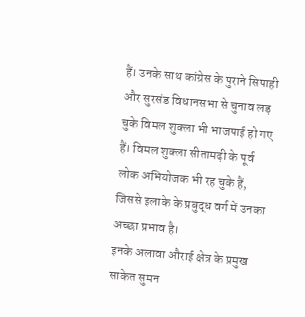हैं। उनके साथ कांग्रेस के पुराने सिपाही और सुरसंड विधानसभा से चुनाव लड़ चुके विमल शुक्ला भी भाजपाई हो गए हैं। विमल शुक्ला सीतामढ़ी के पूर्व लोक अभियोजक भी रह चुके हैं, जिससे इलाके के प्रबुद्ध वर्ग में उनका अच्छा प्रभाव है।
इनके अलावा औराई क्षेत्र के प्रमुख साकेत सुमन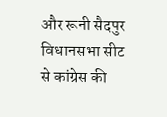और रूनी सैदपुर विधानसभा सीट से कांग्रेस की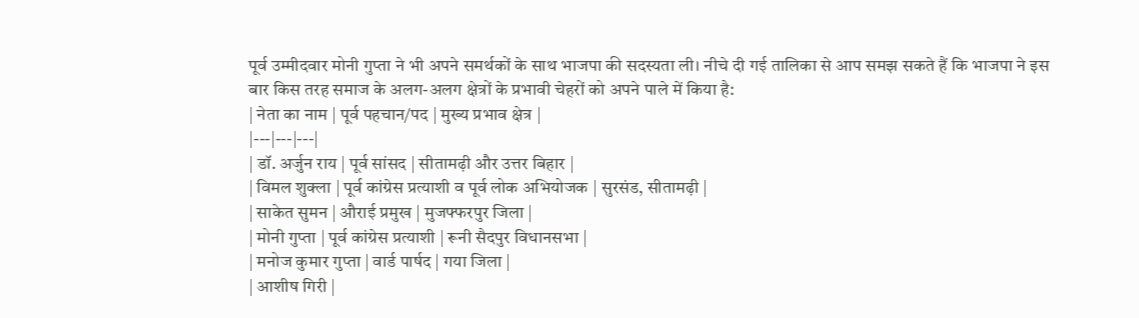पूर्व उम्मीदवार मोनी गुप्ता ने भी अपने समर्थकों के साथ भाजपा की सदस्यता ली। नीचे दी गई तालिका से आप समझ सकते हैं कि भाजपा ने इस बार किस तरह समाज के अलग-अलग क्षेत्रों के प्रभावी चेहरों को अपने पाले में किया है:
| नेता का नाम | पूर्व पहचान/पद | मुख्य प्रभाव क्षेत्र |
|---|---|---|
| डॉ. अर्जुन राय | पूर्व सांसद | सीतामढ़ी और उत्तर बिहार |
| विमल शुक्ला | पूर्व कांग्रेस प्रत्याशी व पूर्व लोक अभियोजक | सुरसंड, सीतामढ़ी |
| साकेत सुमन | औराई प्रमुख | मुजफ्फरपुर जिला |
| मोनी गुप्ता | पूर्व कांग्रेस प्रत्याशी | रूनी सैदपुर विधानसभा |
| मनोज कुमार गुप्ता | वार्ड पार्षद | गया जिला |
| आशीष गिरी |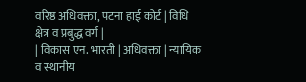वरिष्ठ अधिवक्ता, पटना हाई कोर्ट | विधि क्षेत्र व प्रबुद्ध वर्ग |
| विकास एन. भारती | अधिवक्ता | न्यायिक व स्थानीय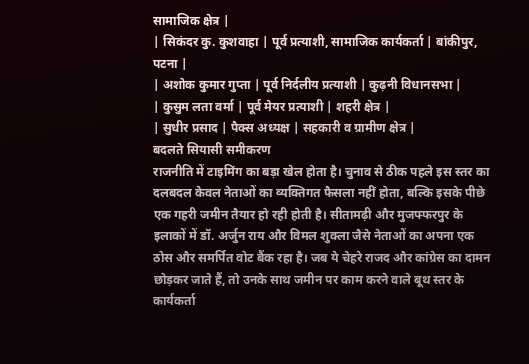सामाजिक क्षेत्र |
| सिकंदर कु. कुशवाहा | पूर्व प्रत्याशी, सामाजिक कार्यकर्ता | बांकीपुर, पटना |
| अशोक कुमार गुप्ता | पूर्व निर्दलीय प्रत्याशी | कुढ़नी विधानसभा |
| कुसुम लता वर्मा | पूर्व मेयर प्रत्याशी | शहरी क्षेत्र |
| सुधीर प्रसाद | पैक्स अध्यक्ष | सहकारी व ग्रामीण क्षेत्र |
बदलते सियासी समीकरण
राजनीति में टाइमिंग का बड़ा खेल होता है। चुनाव से ठीक पहले इस स्तर का दलबदल केवल नेताओं का व्यक्तिगत फैसला नहीं होता, बल्कि इसके पीछे एक गहरी जमीन तैयार हो रही होती है। सीतामढ़ी और मुजफ्फरपुर के इलाकों में डॉ. अर्जुन राय और विमल शुक्ला जैसे नेताओं का अपना एक ठोस और समर्पित वोट बैंक रहा है। जब ये चेहरे राजद और कांग्रेस का दामन छोड़कर जाते हैं, तो उनके साथ जमीन पर काम करने वाले बूथ स्तर के कार्यकर्ता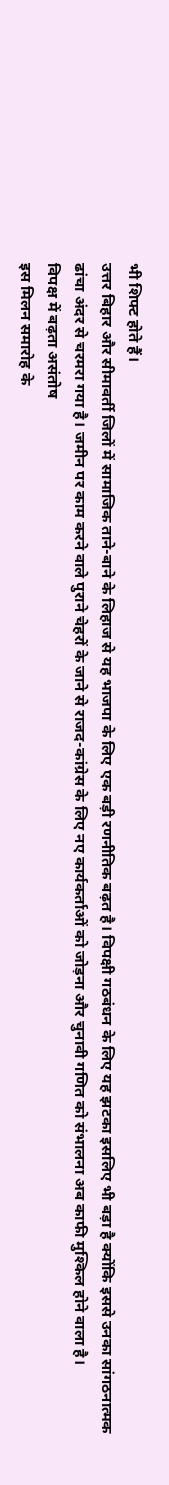भी शिफ्ट होते हैं।
उत्तर बिहार और सीमावर्ती जिलों में सामाजिक ताने-बाने के लिहाज से यह भाजपा के लिए एक बड़ी रणनीतिक बढ़त है। विपक्षी गठबंधन के लिए यह झटका इसलिए भी बड़ा है क्योंकि इससे उनका सांगठनात्मक ढांचा अंदर से चरमरा गया है। जमीन पर काम करने वाले पुराने चेहरों के जाने से राजद-कांग्रेस के लिए नए कार्यकर्ताओं को जोड़ना और चुनावी गणित को संभालना अब काफी मुश्किल होने वाला है।
विपक्ष में बढ़ता असंतोष
इस मिलन समारोह के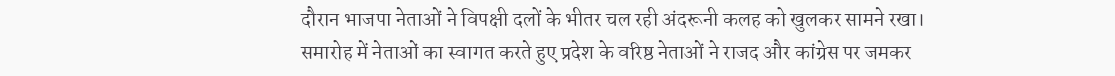दौरान भाजपा नेताओं ने विपक्षी दलों के भीतर चल रही अंदरूनी कलह को खुलकर सामने रखा। समारोह में नेताओं का स्वागत करते हुए प्रदेश के वरिष्ठ नेताओं ने राजद और कांग्रेस पर जमकर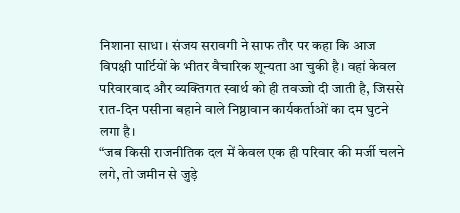निशाना साधा। संजय सरावगी ने साफ तौर पर कहा कि आज विपक्षी पार्टियों के भीतर वैचारिक शून्यता आ चुकी है। वहां केवल परिवारवाद और व्यक्तिगत स्वार्थ को ही तवज्जो दी जाती है, जिससे रात-दिन पसीना बहाने वाले निष्ठावान कार्यकर्ताओं का दम घुटने लगा है।
“जब किसी राजनीतिक दल में केवल एक ही परिवार की मर्जी चलने लगे, तो जमीन से जुड़े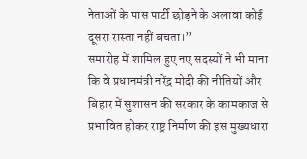नेताओं के पास पार्टी छोड़ने के अलावा कोई दूसरा रास्ता नहीं बचता।”
समारोह में शामिल हुए नए सदस्यों ने भी माना कि वे प्रधानमंत्री नरेंद्र मोदी की नीतियों और बिहार में सुशासन की सरकार के कामकाज से प्रभावित होकर राष्ट्र निर्माण की इस मुख्यधारा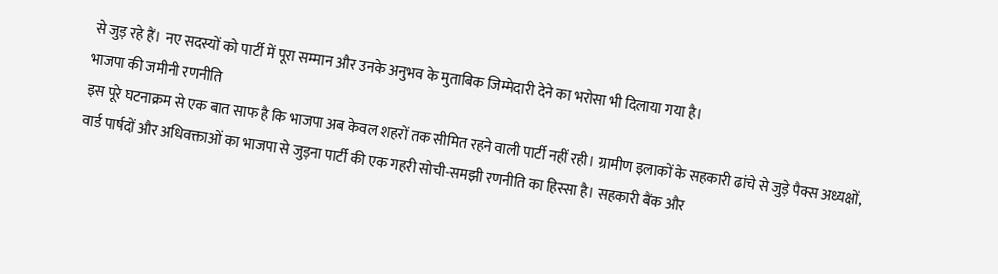से जुड़ रहे हैं। नए सदस्यों को पार्टी में पूरा सम्मान और उनके अनुभव के मुताबिक जिम्मेदारी देने का भरोसा भी दिलाया गया है।
भाजपा की जमीनी रणनीति
इस पूरे घटनाक्रम से एक बात साफ है कि भाजपा अब केवल शहरों तक सीमित रहने वाली पार्टी नहीं रही। ग्रामीण इलाकों के सहकारी ढांचे से जुड़े पैक्स अध्यक्षों, वार्ड पार्षदों और अधिवक्ताओं का भाजपा से जुड़ना पार्टी की एक गहरी सोची-समझी रणनीति का हिस्सा है। सहकारी बैंक और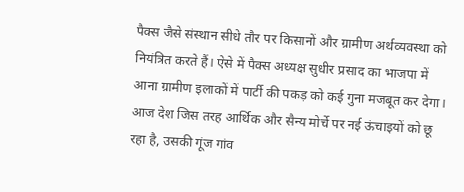पैक्स जैसे संस्थान सीधे तौर पर किसानों और ग्रामीण अर्थव्यवस्था को नियंत्रित करते हैं। ऐसे में पैक्स अध्यक्ष सुधीर प्रसाद का भाजपा में आना ग्रामीण इलाकों में पार्टी की पकड़ को कई गुना मजबूत कर देगा।
आज देश जिस तरह आर्थिक और सैन्य मोर्चे पर नई ऊंचाइयों को छू रहा है, उसकी गूंज गांव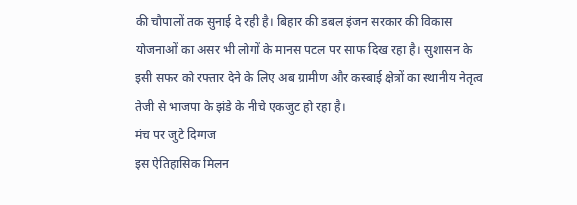की चौपालों तक सुनाई दे रही है। बिहार की डबल इंजन सरकार की विकास योजनाओं का असर भी लोगों के मानस पटल पर साफ दिख रहा है। सुशासन के इसी सफर को रफ्तार देने के लिए अब ग्रामीण और कस्बाई क्षेत्रों का स्थानीय नेतृत्व तेजी से भाजपा के झंडे के नीचे एकजुट हो रहा है।
मंच पर जुटे दिग्गज
इस ऐतिहासिक मिलन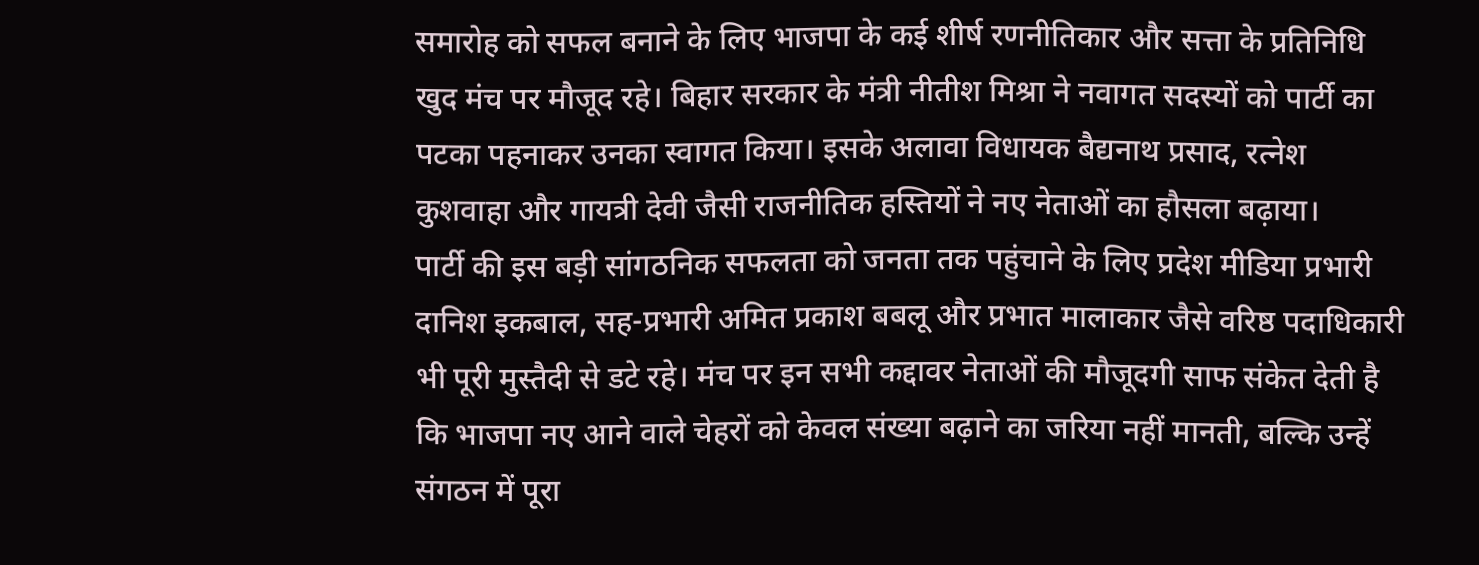समारोह को सफल बनाने के लिए भाजपा के कई शीर्ष रणनीतिकार और सत्ता के प्रतिनिधि खुद मंच पर मौजूद रहे। बिहार सरकार के मंत्री नीतीश मिश्रा ने नवागत सदस्यों को पार्टी का पटका पहनाकर उनका स्वागत किया। इसके अलावा विधायक बैद्यनाथ प्रसाद, रत्नेश कुशवाहा और गायत्री देवी जैसी राजनीतिक हस्तियों ने नए नेताओं का हौसला बढ़ाया।
पार्टी की इस बड़ी सांगठनिक सफलता को जनता तक पहुंचाने के लिए प्रदेश मीडिया प्रभारी दानिश इकबाल, सह-प्रभारी अमित प्रकाश बबलू और प्रभात मालाकार जैसे वरिष्ठ पदाधिकारी भी पूरी मुस्तैदी से डटे रहे। मंच पर इन सभी कद्दावर नेताओं की मौजूदगी साफ संकेत देती है कि भाजपा नए आने वाले चेहरों को केवल संख्या बढ़ाने का जरिया नहीं मानती, बल्कि उन्हें संगठन में पूरा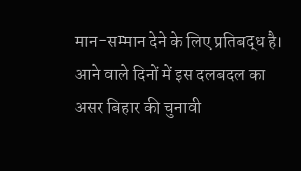मान-सम्मान देने के लिए प्रतिबद्ध है। आने वाले दिनों में इस दलबदल का असर बिहार की चुनावी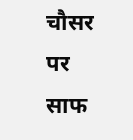चौसर पर साफ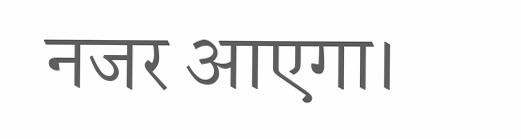नजर आएगा।